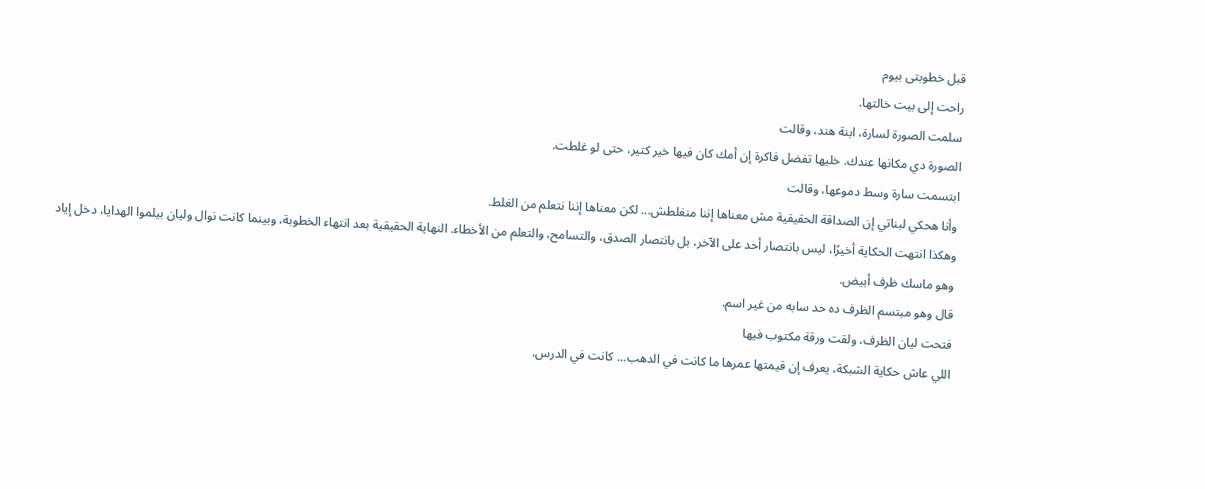قبل خطوبتى بيوم
راحت إلى بيت خالتها.
سلمت الصورة لسارة، ابنة هند، وقالت
الصورة دي مكانها عندك. خليها تفضل فاكرة إن أمك كان فيها خير كتير، حتى لو غلطت.
ابتسمت سارة وسط دموعها، وقالت
وأنا هحكي لبناتي إن الصداقة الحقيقية مش معناها إننا منغلطش... لكن معناها إننا نتعلم من الغلط.
وهكذا انتهت الحكاية أخيرًا، ليس بانتصار أحد على الآخر، بل بانتصار الصدق، والتسامح، والتعلم من الأخطاء. النهاية الحقيقية بعد انتهاء الخطوبة، وبينما كانت نوال وليان بيلموا الهدايا، دخل إياد وهو ماسك ظرف أبيض.
قال وهو مبتسم الظرف ده حد سابه من غير اسم.
فتحت ليان الظرف، ولقت ورقة مكتوب فيها
اللي عاش حكاية الشبكة، يعرف إن قيمتها عمرها ما كانت في الدهب... كانت في الدرس.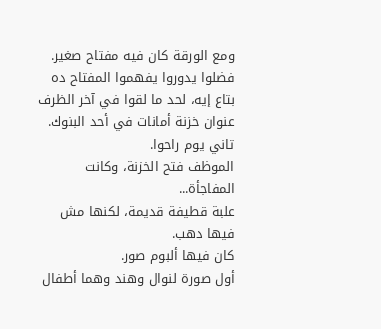ومع الورقة كان فيه مفتاح صغير.
فضلوا يدوروا يفهموا المفتاح ده بتاع إيه، لحد ما لقوا في آخر الظرف عنوان خزنة أمانات في أحد البنوك.
تاني يوم راحوا.
الموظف فتح الخزنة، وكانت المفاجأة...
علبة قطيفة قديمة، لكنها مش فيها دهب.
كان فيها ألبوم صور.
أول صورة لنوال وهند وهما أطفال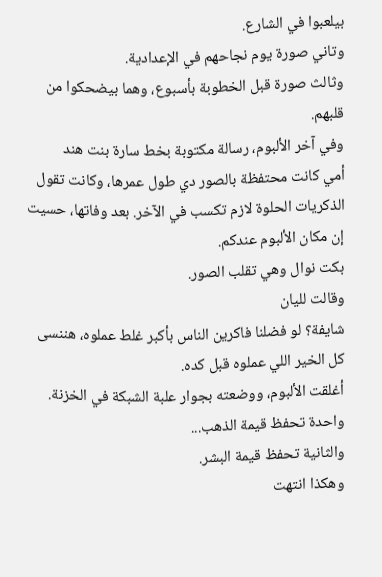بيلعبوا في الشارع.
وتاني صورة يوم نجاحهم في الإعدادية.
وثالث صورة قبل الخطوبة بأسبوع، وهما بيضحكوا من قلبهم.
وفي آخر الألبوم، رسالة مكتوبة بخط سارة بنت هند
أمي كانت محتفظة بالصور دي طول عمرها، وكانت تقول الذكريات الحلوة لازم تكسب في الآخر. بعد وفاتها، حسيت إن مكان الألبوم عندكم.
بكت نوال وهي تقلب الصور.
وقالت لليان
شايفة؟ لو فضلنا فاكرين الناس بأكبر غلط عملوه، هننسى كل الخير اللي عملوه قبل كده.
أغلقت الألبوم، ووضعته بجوار علبة الشبكة في الخزنة.
واحدة تحفظ قيمة الذهب...
والثانية تحفظ قيمة البشر.
وهكذا انتهت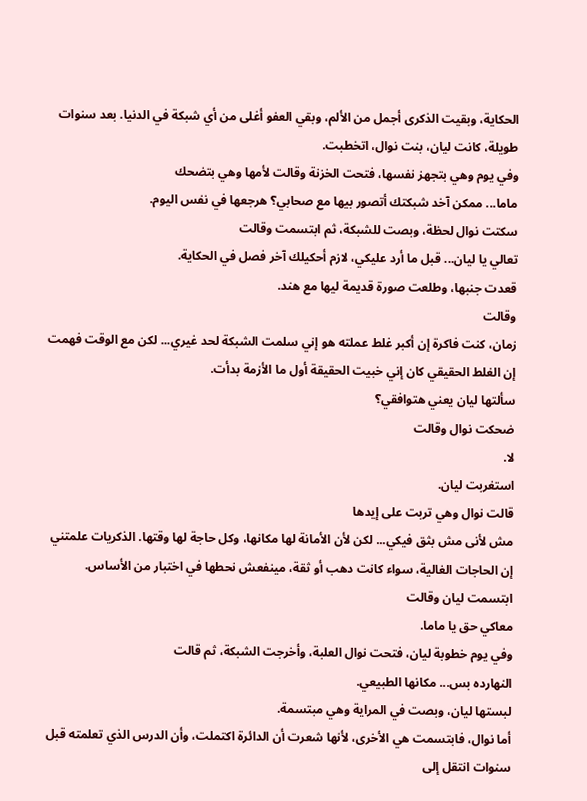الحكاية، وبقيت الذكرى أجمل من الألم، وبقي العفو أغلى من أي شبكة في الدنيا. بعد سنوات طويلة، كانت ليان، بنت نوال، اتخطبت.
وفي يوم وهي بتجهز نفسها، فتحت الخزنة وقالت لأمها وهي بتضحك
ماما... ممكن آخد شبكتك أتصور بيها مع صحابي؟ هرجعها في نفس اليوم.
سكتت نوال لحظة، وبصت للشبكة، ثم ابتسمت وقالت
تعالي يا ليان... قبل ما أرد عليكي، لازم أحكيلك آخر فصل في الحكاية.
قعدت جنبها، وطلعت صورة قديمة ليها مع هند.
وقالت
زمان، كنت فاكرة إن أكبر غلط عملته هو إني سلمت الشبكة لحد غيري... لكن مع الوقت فهمت إن الغلط الحقيقي كان إني خبيت الحقيقة أول ما الأزمة بدأت.
سألتها ليان يعني هتوافقي؟
ضحكت نوال وقالت
لا.
استغربت ليان.
قالت نوال وهي تربت على إيدها
مش لأنى مش بثق فيكي... لكن لأن الأمانة لها مكانها، وكل حاجة لها وقتها. الذكريات علمتني إن الحاجات الغالية، سواء كانت دهب أو ثقة، مينفعش نحطها في اختبار من الأساس.
ابتسمت ليان وقالت
معاكي حق يا ماما.
وفي يوم خطوبة ليان، فتحت نوال العلبة، وأخرجت الشبكة، ثم قالت
النهارده بس... مكانها الطبيعي.
لبستها ليان، وبصت في المراية وهي مبتسمة.
أما نوال، فابتسمت هي الأخرى، لأنها شعرت أن الدائرة اكتملت، وأن الدرس الذي تعلمته قبل سنوات انتقل إلى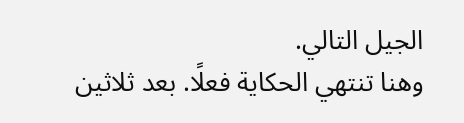الجيل التالي.
وهنا تنتهي الحكاية فعلًا. بعد ثلاثين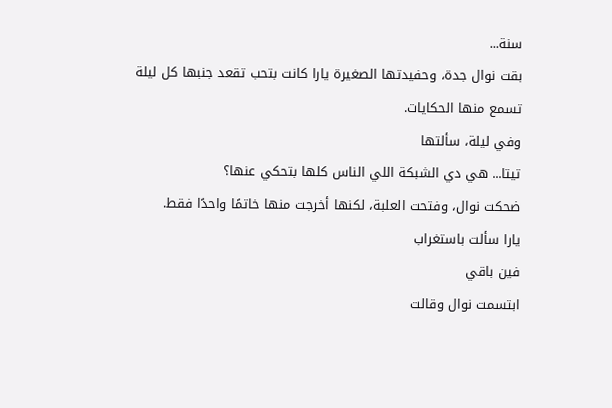سنة...
بقت نوال جدة، وحفيدتها الصغيرة يارا كانت بتحب تقعد جنبها كل ليلة تسمع منها الحكايات.
وفي ليلة، سألتها
تيتا... هي دي الشبكة اللي الناس كلها بتحكي عنها؟
ضحكت نوال، وفتحت العلبة، لكنها أخرجت منها خاتمًا واحدًا فقط.
يارا سألت باستغراب
فين باقي
ابتسمت نوال وقالت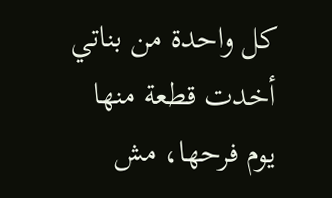كل واحدة من بناتي أخدت قطعة منها يوم فرحها، مش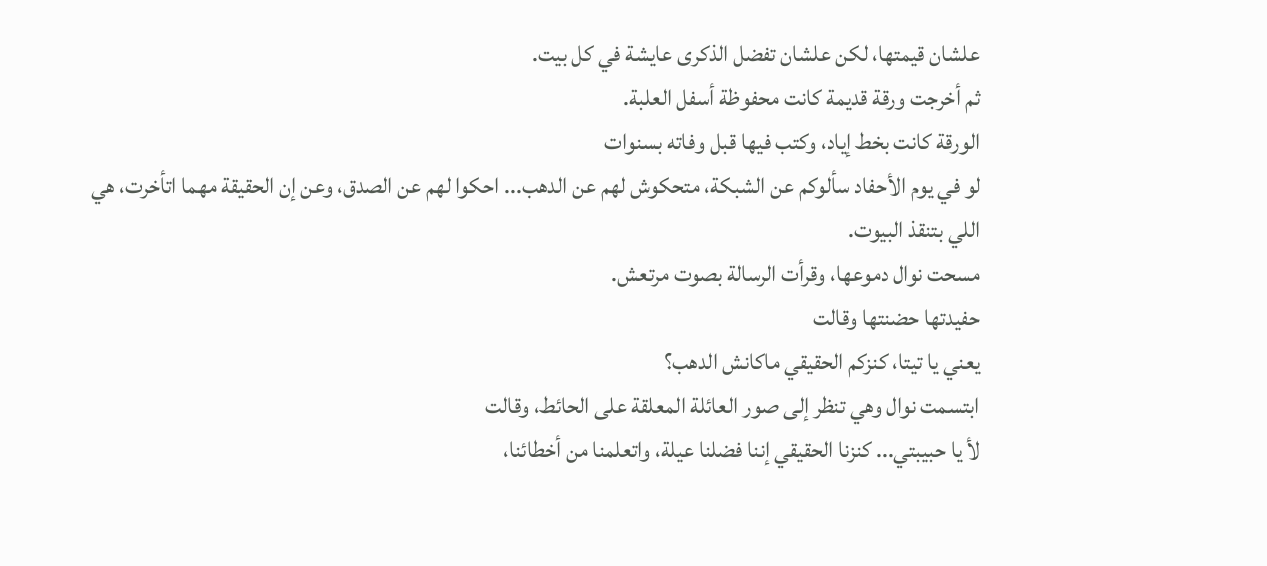علشان قيمتها، لكن علشان تفضل الذكرى عايشة في كل بيت.
ثم أخرجت ورقة قديمة كانت محفوظة أسفل العلبة.
الورقة كانت بخط إياد، وكتب فيها قبل وفاته بسنوات
لو في يوم الأحفاد سألوكم عن الشبكة، متحكوش لهم عن الدهب... احكوا لهم عن الصدق، وعن إن الحقيقة مهما اتأخرت، هي اللي بتنقذ البيوت.
مسحت نوال دموعها، وقرأت الرسالة بصوت مرتعش.
حفيدتها حضنتها وقالت
يعني يا تيتا، كنزكم الحقيقي ماكانش الدهب؟
ابتسمت نوال وهي تنظر إلى صور العائلة المعلقة على الحائط، وقالت
لأ يا حبيبتي... كنزنا الحقيقي إننا فضلنا عيلة، واتعلمنا من أخطائنا،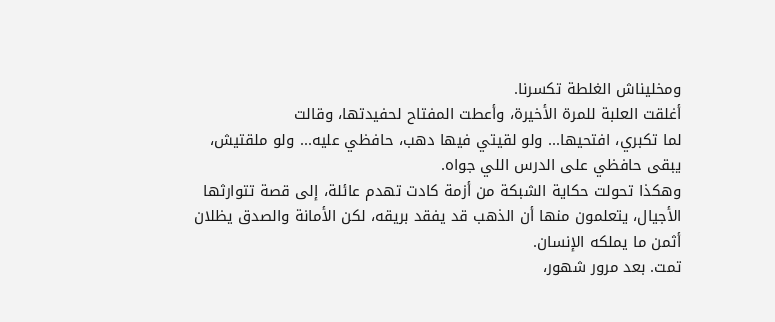ومخليناش الغلطة تكسرنا.
أغلقت العلبة للمرة الأخيرة، وأعطت المفتاح لحفيدتها، وقالت
لما تكبري، افتحيها... ولو لقيتي فيها دهب، حافظي عليه... ولو ملقتيش، يبقى حافظي على الدرس اللي جواه.
وهكذا تحولت حكاية الشبكة من أزمة كادت تهدم عائلة، إلى قصة تتوارثها الأجيال، يتعلمون منها أن الذهب قد يفقد بريقه، لكن الأمانة والصدق يظلان أثمن ما يملكه الإنسان.
تمت. بعد مرور شهور،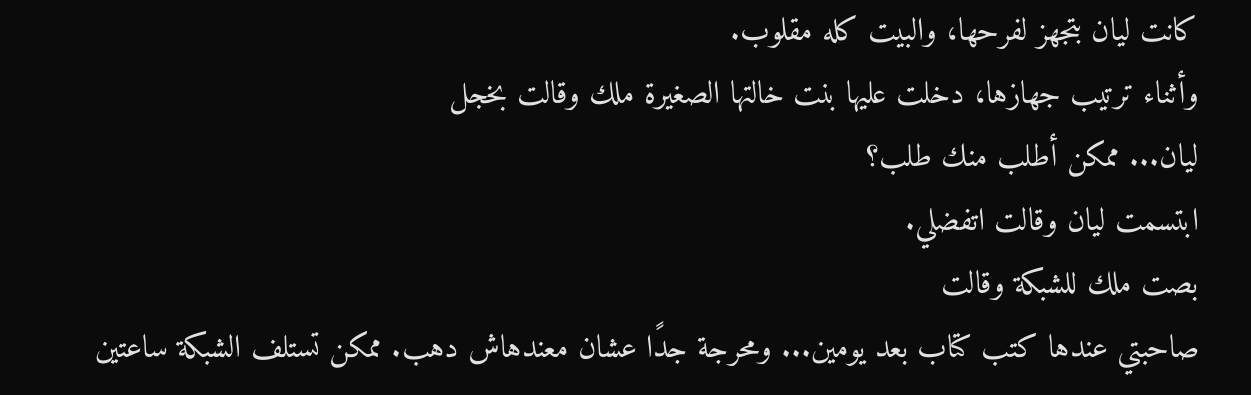كانت ليان بتجهز لفرحها، والبيت كله مقلوب.
وأثناء ترتيب جهازها، دخلت عليها بنت خالتها الصغيرة ملك وقالت بخجل
ليان... ممكن أطلب منك طلب؟
ابتسمت ليان وقالت اتفضلي.
بصت ملك للشبكة وقالت
صاحبتي عندها كتب كتاب بعد يومين... ومحرجة جدًا عشان معندهاش دهب. ممكن تستلف الشبكة ساعتين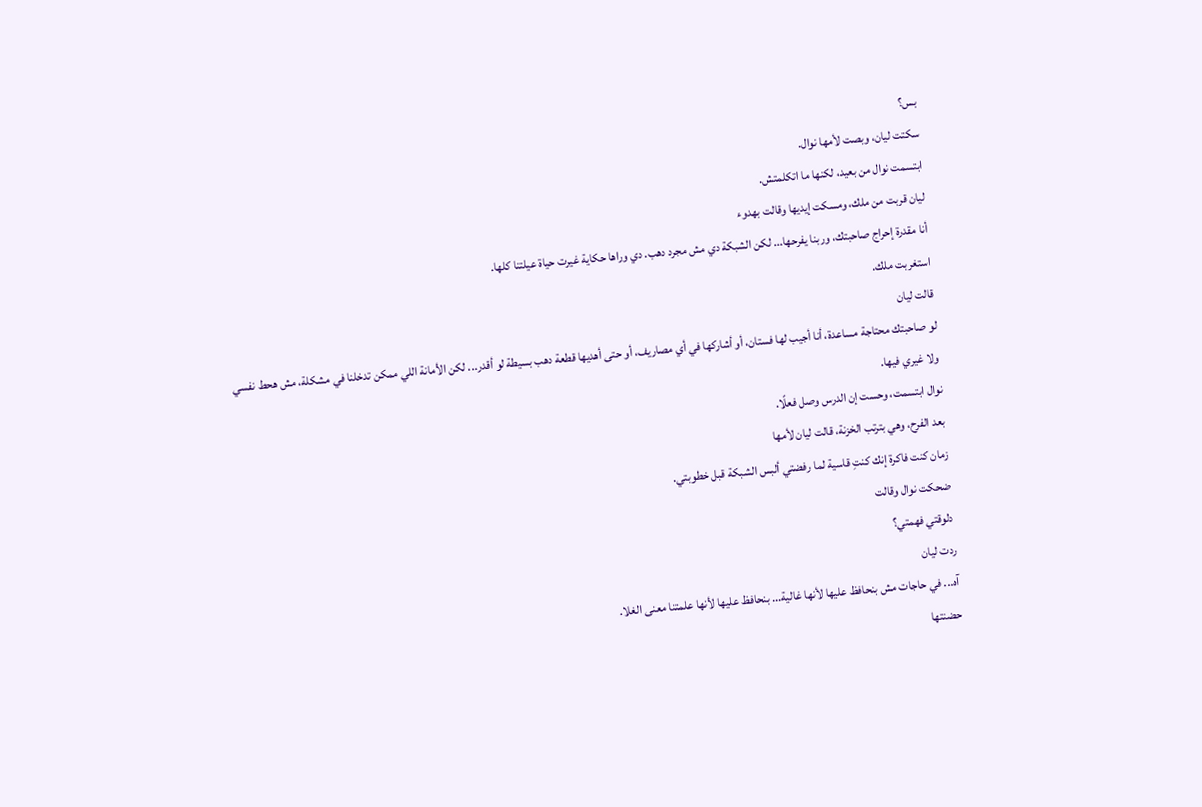بس؟
سكتت ليان، وبصت لأمها نوال.
ابتسمت نوال من بعيد، لكنها ما اتكلمتش.
ليان قربت من ملك، ومسكت إيديها وقالت بهدوء
أنا مقدرة إحراج صاحبتك، وربنا يفرحها... لكن الشبكة دي مش مجرد دهب. دي وراها حكاية غيرت حياة عيلتنا كلها.
استغربت ملك.
قالت ليان
لو صاحبتك محتاجة مساعدة، أنا أجيب لها فستان، أو أشاركها في أي مصاريف، أو حتى أهديها قطعة دهب بسيطة لو أقدر... لكن الأمانة اللي ممكن تدخلنا في مشكلة، مش هحط نفسي ولا غيري فيها.
نوال ابتسمت، وحست إن الدرس وصل فعلًا.
بعد الفرح، وهي بترتب الخزنة، قالت ليان لأمها
زمان كنت فاكرة إنك كنتِ قاسية لما رفضتي ألبس الشبكة قبل خطوبتي.
ضحكت نوال وقالت
دلوقتي فهمتي؟
ردت ليان
آه... في حاجات مش بنحافظ عليها لأنها غالية... بنحافظ عليها لأنها علمتنا معنى الغلا.
حضنتها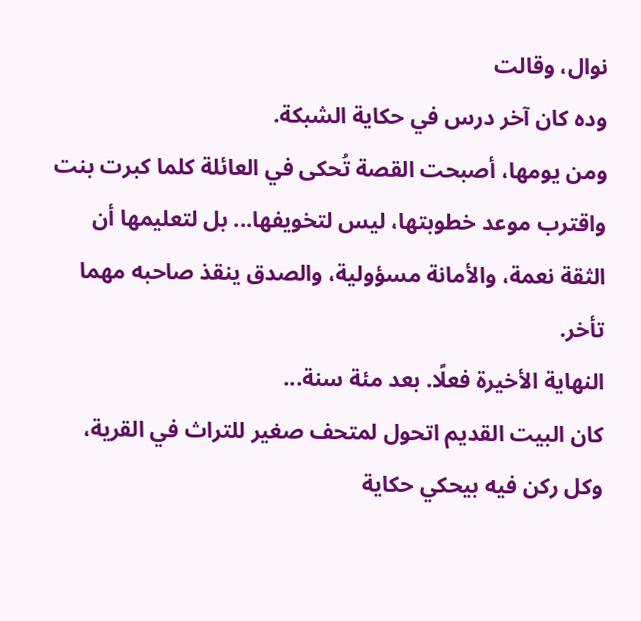نوال، وقالت
وده كان آخر درس في حكاية الشبكة.
ومن يومها، أصبحت القصة تُحكى في العائلة كلما كبرت بنت واقترب موعد خطوبتها، ليس لتخويفها... بل لتعليمها أن الثقة نعمة، والأمانة مسؤولية، والصدق ينقذ صاحبه مهما تأخر.
النهاية الأخيرة فعلًا. بعد مئة سنة...
كان البيت القديم اتحول لمتحف صغير للتراث في القرية، وكل ركن فيه بيحكي حكاية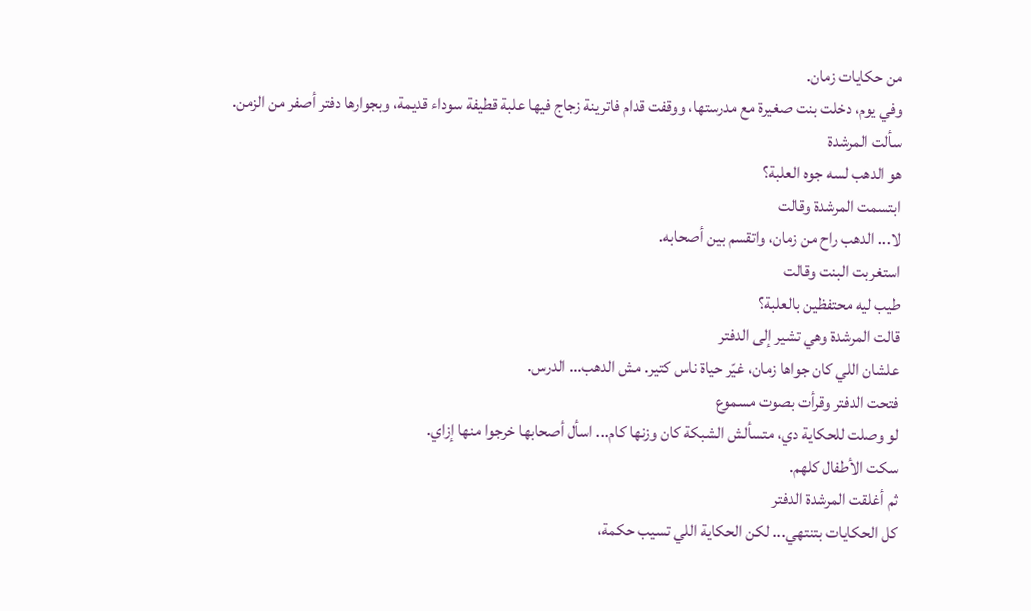من حكايات زمان.
وفي يوم، دخلت بنت صغيرة مع مدرستها، ووقفت قدام فاترينة زجاج فيها علبة قطيفة سوداء قديمة، وبجوارها دفتر أصفر من الزمن.
سألت المرشدة
هو الدهب لسه جوه العلبة؟
ابتسمت المرشدة وقالت
لا... الدهب راح من زمان، واتقسم بين أصحابه.
استغربت البنت وقالت
طيب ليه محتفظين بالعلبة؟
قالت المرشدة وهي تشير إلى الدفتر
علشان اللي كان جواها زمان، غيّر حياة ناس كتير. مش الدهب... الدرس.
فتحت الدفتر وقرأت بصوت مسموع
لو وصلت للحكاية دي، متسألش الشبكة كان وزنها كام... اسأل أصحابها خرجوا منها إزاي.
سكت الأطفال كلهم.
ثم أغلقت المرشدة الدفتر
كل الحكايات بتنتهي... لكن الحكاية اللي تسيب حكمة،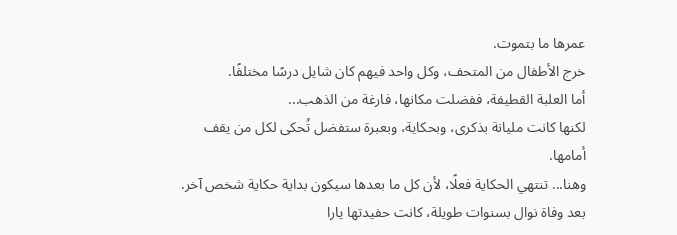عمرها ما بتموت.
خرج الأطفال من المتحف، وكل واحد فيهم كان شايل درسًا مختلفًا.
أما العلبة القطيفة، ففضلت مكانها، فارغة من الذهب...
لكنها كانت مليانة بذكرى، وبحكاية، وبعبرة ستفضل تُحكى لكل من يقف أمامها.
وهنا... تنتهي الحكاية فعلًا، لأن كل ما بعدها سيكون بداية حكاية شخص آخر. بعد وفاة نوال بسنوات طويلة، كانت حفيدتها يارا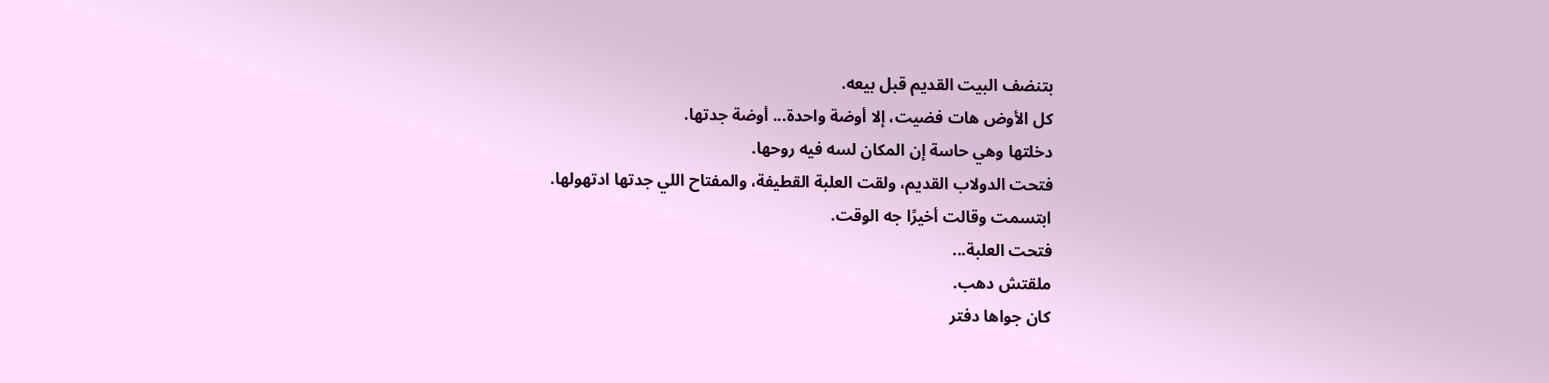بتنضف البيت القديم قبل بيعه.
كل الأوض هات فضيت، إلا أوضة واحدة... أوضة جدتها.
دخلتها وهي حاسة إن المكان لسه فيه روحها.
فتحت الدولاب القديم، ولقت العلبة القطيفة، والمفتاح اللي جدتها ادتهولها.
ابتسمت وقالت أخيرًا جه الوقت.
فتحت العلبة...
ملقتش دهب.
كان جواها دفتر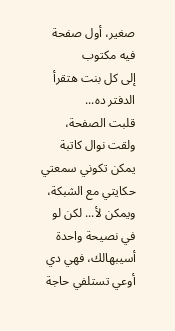صغير، أول صفحة فيه مكتوب
إلى كل بنت هتقرأ الدفتر ده...
قلبت الصفحة، ولقت نوال كاتبة
يمكن تكوني سمعتي حكايتي مع الشبكة، ويمكن لأ... لكن لو في نصيحة واحدة أسيبهالك، فهي دي
أوعي تستلفي حاجة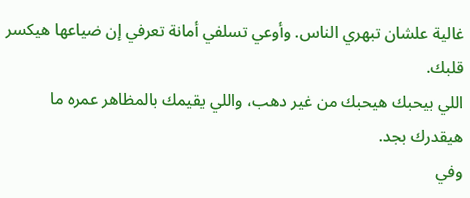غالية علشان تبهري الناس. وأوعي تسلفي أمانة تعرفي إن ضياعها هيكسر قلبك.
اللي بيحبك هيحبك من غير دهب، واللي يقيمك بالمظاهر عمره ما هيقدرك بجد.
وفي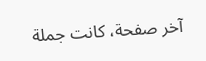آخر صفحة، كانت جملة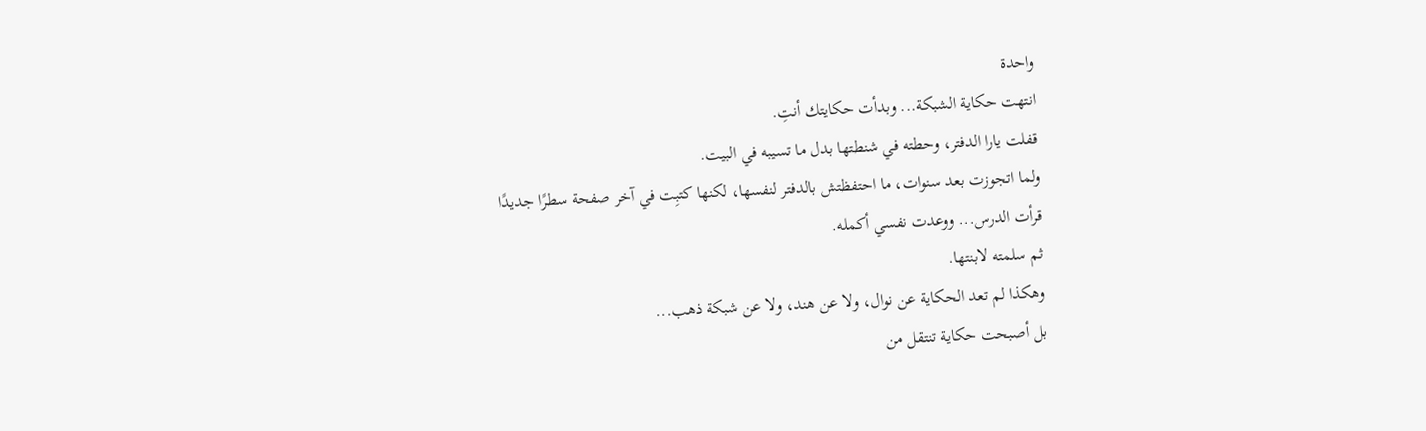واحدة
انتهت حكاية الشبكة... وبدأت حكايتك أنتِ.
قفلت يارا الدفتر، وحطته في شنطتها بدل ما تسيبه في البيت.
ولما اتجوزت بعد سنوات، ما احتفظتش بالدفتر لنفسها، لكنها كتبِت في آخر صفحة سطرًا جديدًا
قرأت الدرس... ووعدت نفسي أكمله.
ثم سلمته لابنتها.
وهكذا لم تعد الحكاية عن نوال، ولا عن هند، ولا عن شبكة ذهب...
بل أصبحت حكاية تنتقل من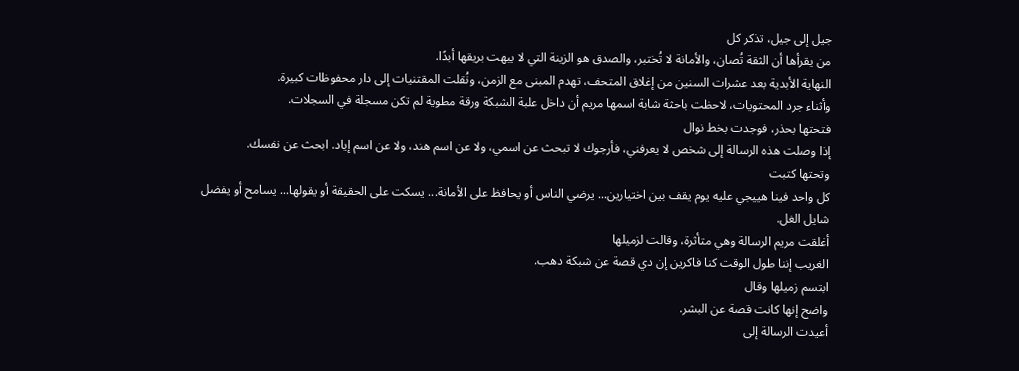جيل إلى جيل، تذكر كل
من يقرأها أن الثقة تُصان، والأمانة لا تُختبر، والصدق هو الزينة التي لا يبهت بريقها أبدًا.
النهاية الأبدية بعد عشرات السنين من إغلاق المتحف، تهدم المبنى مع الزمن، ونُقلت المقتنيات إلى دار محفوظات كبيرة.
وأثناء جرد المحتويات، لاحظت باحثة شابة اسمها مريم أن داخل علبة الشبكة ورقة مطوية لم تكن مسجلة في السجلات.
فتحتها بحذر، فوجدت بخط نوال
إذا وصلت هذه الرسالة إلى شخص لا يعرفني، فأرجوك لا تبحث عن اسمي، ولا عن اسم هند، ولا عن اسم إياد. ابحث عن نفسك.
وتحتها كتبت
كل واحد فينا هييجي عليه يوم يقف بين اختيارين... يرضي الناس أو يحافظ على الأمانة... يسكت على الحقيقة أو يقولها... يسامح أو يفضل شايل الغل.
أغلقت مريم الرسالة وهي متأثرة، وقالت لزميلها
الغريب إننا طول الوقت كنا فاكرين إن دي قصة عن شبكة دهب.
ابتسم زميلها وقال
واضح إنها كانت قصة عن البشر.
أعيدت الرسالة إلى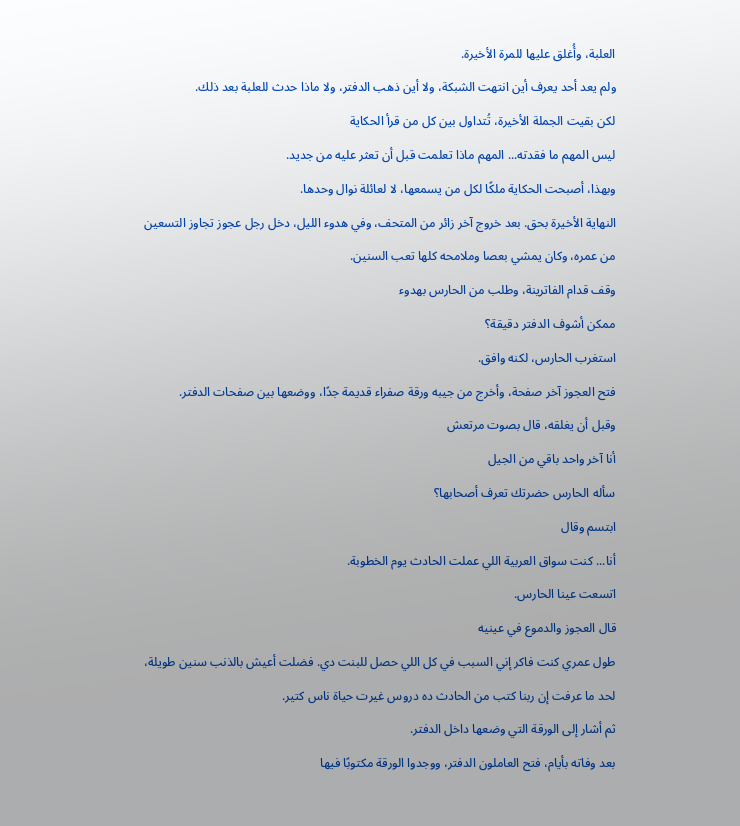العلبة، وأُغلق عليها للمرة الأخيرة.
ولم يعد أحد يعرف أين انتهت الشبكة، ولا أين ذهب الدفتر، ولا ماذا حدث للعلبة بعد ذلك.
لكن بقيت الجملة الأخيرة، تُتداول بين كل من قرأ الحكاية
ليس المهم ما فقدته... المهم ماذا تعلمت قبل أن تعثر عليه من جديد.
وبهذا، أصبحت الحكاية ملكًا لكل من يسمعها، لا لعائلة نوال وحدها.
النهاية الأخيرة بحق. بعد خروج آخر زائر من المتحف، وفي هدوء الليل، دخل رجل عجوز تجاوز التسعين من عمره، وكان يمشي بعصا وملامحه كلها تعب السنين.
وقف قدام الفاترينة، وطلب من الحارس بهدوء
ممكن أشوف الدفتر دقيقة؟
استغرب الحارس، لكنه وافق.
فتح العجوز آخر صفحة، وأخرج من جيبه ورقة صفراء قديمة جدًا، ووضعها بين صفحات الدفتر.
وقبل أن يغلقه، قال بصوت مرتعش
أنا آخر واحد باقي من الجيل
سأله الحارس حضرتك تعرف أصحابها؟
ابتسم وقال
أنا... كنت سواق العربية اللي عملت الحادث يوم الخطوبة.
اتسعت عينا الحارس.
قال العجوز والدموع في عينيه
طول عمري كنت فاكر إني السبب في كل اللي حصل للبنت دي. فضلت أعيش بالذنب سنين طويلة، لحد ما عرفت إن ربنا كتب من الحادث ده دروس غيرت حياة ناس كتير.
ثم أشار إلى الورقة التي وضعها داخل الدفتر.
بعد وفاته بأيام، فتح العاملون الدفتر، ووجدوا الورقة مكتوبًا فيها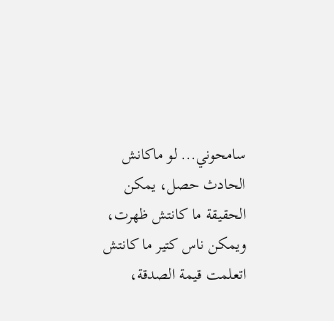سامحوني... لو ماكانش الحادث حصل، يمكن الحقيقة ما كانتش ظهرت، ويمكن ناس كتير ما كانتش اتعلمت قيمة الصدقة،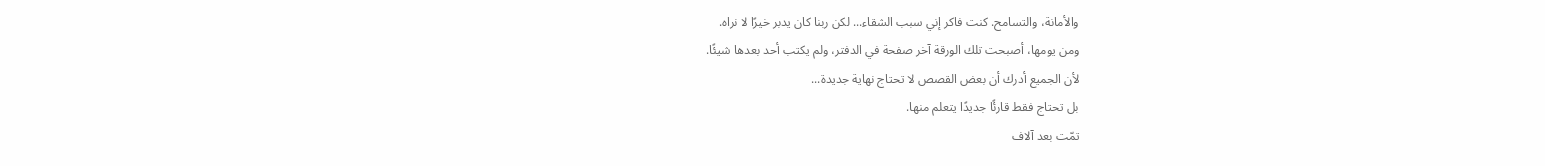والأمانة، والتسامح. كنت فاكر إني سبب الشقاء... لكن ربنا كان يدبر خيرًا لا نراه.
ومن يومها، أصبحت تلك الورقة آخر صفحة في الدفتر، ولم يكتب أحد بعدها شيئًا.
لأن الجميع أدرك أن بعض القصص لا تحتاج نهاية جديدة...
بل تحتاج فقط قارئًا جديدًا يتعلم منها.
تمّت بعد آلاف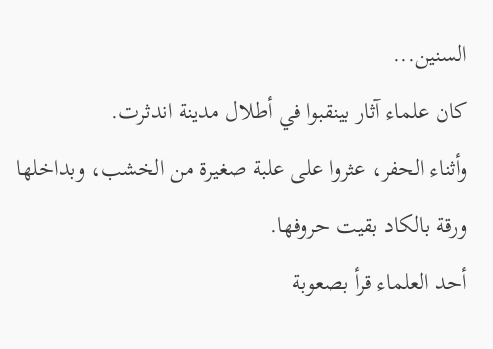السنين...
كان علماء آثار بينقبوا في أطلال مدينة اندثرت.
وأثناء الحفر، عثروا على علبة صغيرة من الخشب، وبداخلها ورقة بالكاد بقيت حروفها.
أحد العلماء قرأ بصعوبة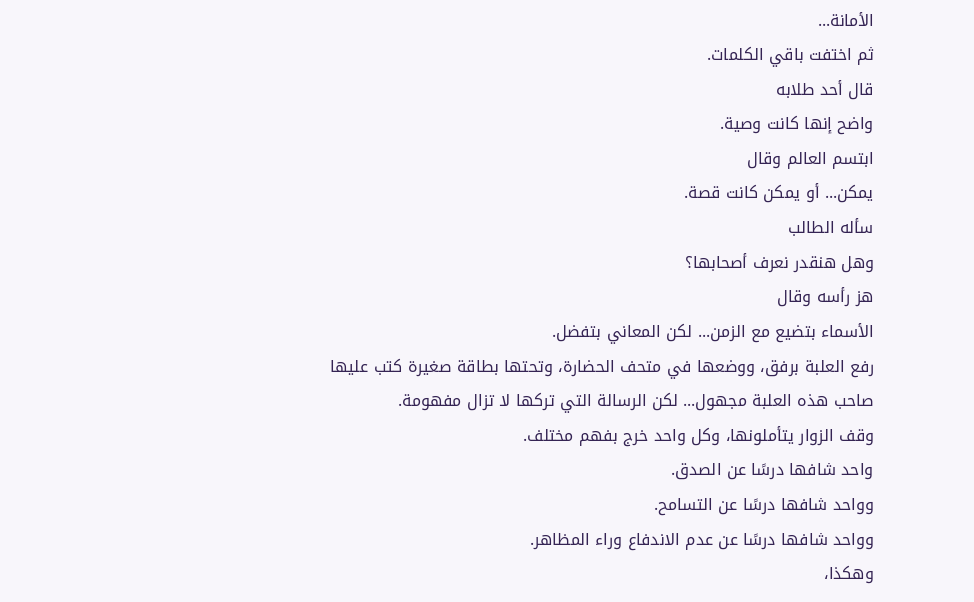الأمانة...
ثم اختفت باقي الكلمات.
قال أحد طلابه
واضح إنها كانت وصية.
ابتسم العالم وقال
يمكن... أو يمكن كانت قصة.
سأله الطالب
وهل هنقدر نعرف أصحابها؟
هز رأسه وقال
الأسماء بتضيع مع الزمن... لكن المعاني بتفضل.
رفع العلبة برفق، ووضعها في متحف الحضارة، وتحتها بطاقة صغيرة كتب عليها
صاحب هذه العلبة مجهول... لكن الرسالة التي تركها لا تزال مفهومة.
وقف الزوار يتأملونها، وكل واحد خرج بفهم مختلف.
واحد شافها درسًا عن الصدق.
وواحد شافها درسًا عن التسامح.
وواحد شافها درسًا عن عدم الاندفاع وراء المظاهر.
وهكذا،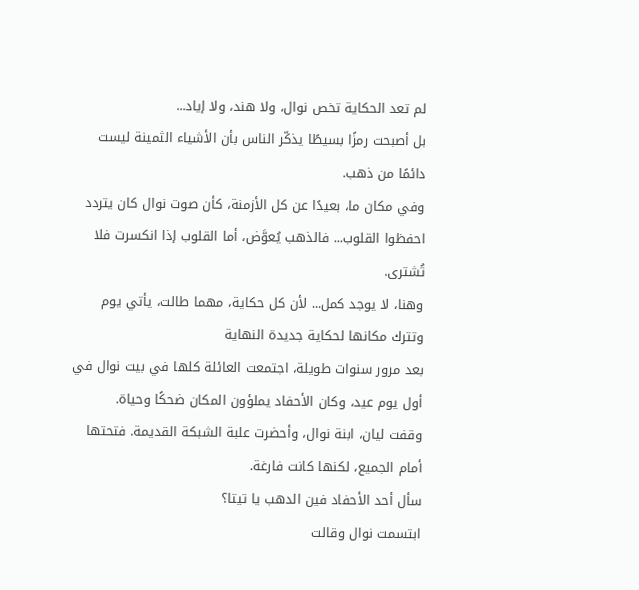لم تعد الحكاية تخص نوال، ولا هند، ولا إياد...
بل أصبحت رمزًا بسيطًا يذكّر الناس بأن الأشياء الثمينة ليست دائمًا من ذهب.
وفي مكان ما، بعيدًا عن كل الأزمنة، كأن صوت نوال كان يتردد
احفظوا القلوب... فالذهب يُعوَّض، أما القلوب إذا انكسرت فلا تُشترى.
وهنا، لا يوجد كمل... لأن كل حكاية، مهما طالت، يأتي يوم وتترك مكانها لحكاية جديدة النهاية
بعد مرور سنوات طويلة، اجتمعت العائلة كلها في بيت نوال في أول يوم عيد، وكان الأحفاد يملؤون المكان ضحكًا وحياة.
وقفت ليان، ابنة نوال، وأحضرت علبة الشبكة القديمة. فتحتها أمام الجميع، لكنها كانت فارغة.
سأل أحد الأحفاد فين الدهب يا تيتا؟
ابتسمت نوال وقالت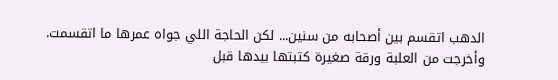الدهب اتقسم بين أصحابه من سنين... لكن الحاجة اللي جواه عمرها ما اتقسمت.
وأخرجت من العلبة ورقة صغيرة كتبتها بيدها قبل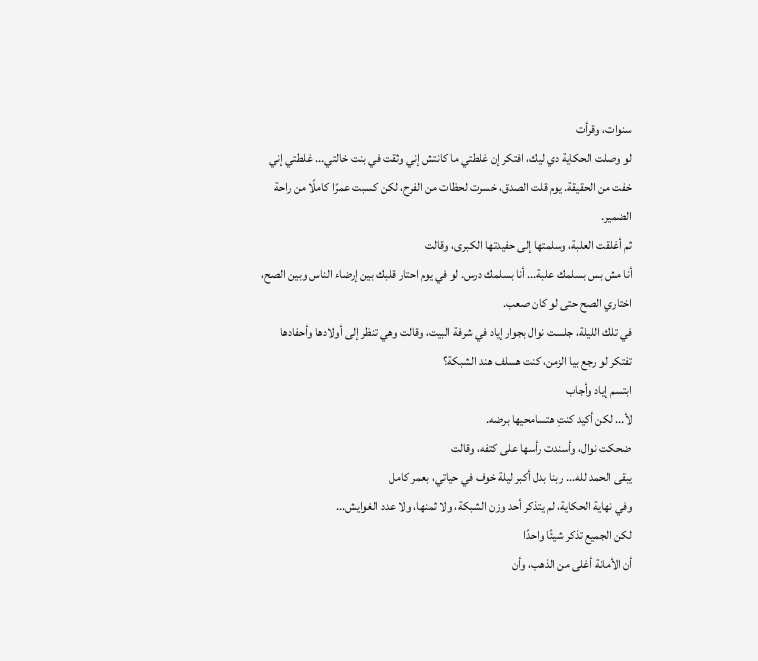سنوات، وقرأت
لو وصلت الحكاية دي ليك، افتكر إن غلطتي ما كانتش إني وثقت في بنت خالتي... غلطتي إني خفت من الحقيقة. يوم قلت الصدق، خسرت لحظات من الفرح، لكن كسبت عمرًا كاملًا من راحة الضمير.
ثم أغلقت العلبة، وسلمتها إلى حفيدتها الكبرى، وقالت
أنا مش بس بسلمك علبة... أنا بسلمك درس. لو في يوم احتار قلبك بين إرضاء الناس وبين الصح، اختاري الصح حتى لو كان صعب.
في تلك الليلة، جلست نوال بجوار إياد في شرفة البيت، وقالت وهي تنظر إلى أولادها وأحفادها
تفتكر لو رجع بيا الزمن، كنت هسلف هند الشبكة؟
ابتسم إياد وأجاب
لأ... لكن أكيد كنتِ هتسامحيها برضه.
ضحكت نوال، وأسندت رأسها على كتفه، وقالت
يبقى الحمد لله... ربنا بدل أكبر ليلة خوف في حياتي، بعمر كامل
وفي نهاية الحكاية، لم يتذكر أحد وزن الشبكة، ولا ثمنها، ولا عدد الغوايش...
لكن الجميع تذكر شيئًا واحدًا
أن الأمانة أغلى من الذهب، وأن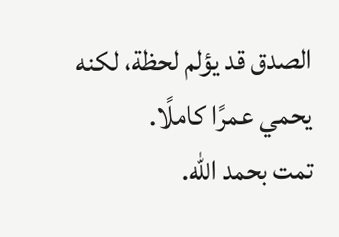الصدق قد يؤلم لحظة، لكنه يحمي عمرًا كاملًا.
تمت بحمد الله.